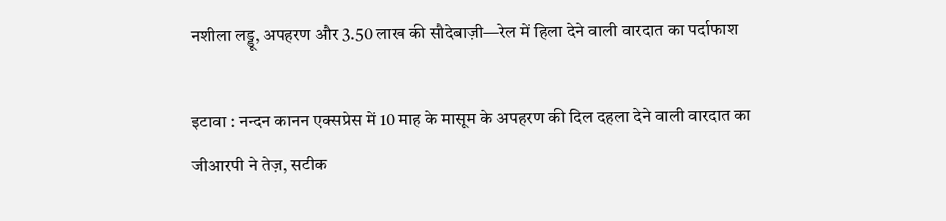नशीला लड्डू, अपहरण और 3.50 लाख की सौदेबाज़ी—रेल में हिला देने वाली वारदात का पर्दाफाश

इटावा : नन्दन कानन एक्सप्रेस में 10 माह के मासूम के अपहरण की दिल दहला देने वाली वारदात का जीआरपी ने तेज़, सटीक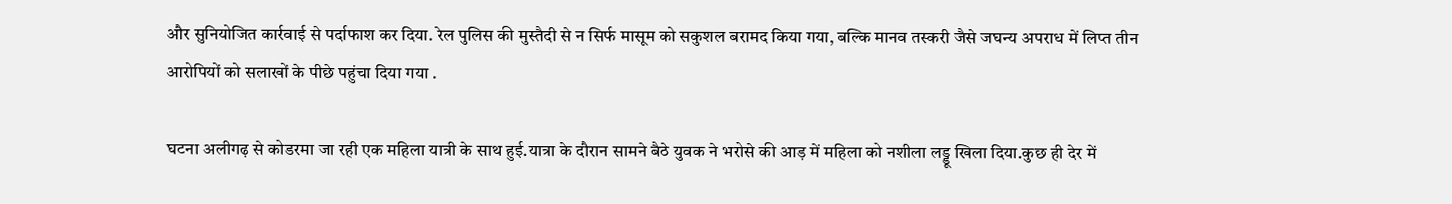और सुनियोजित कार्रवाई से पर्दाफाश कर दिया. रेल पुलिस की मुस्तैदी से न सिर्फ मासूम को सकुशल बरामद किया गया, बल्कि मानव तस्करी जैसे जघन्य अपराध में लिप्त तीन आरोपियों को सलाखों के पीछे पहुंचा दिया गया .

घटना अलीगढ़ से कोडरमा जा रही एक महिला यात्री के साथ हुई.यात्रा के दौरान सामने बैठे युवक ने भरोसे की आड़ में महिला को नशीला लड्डू खिला दिया.कुछ ही देर में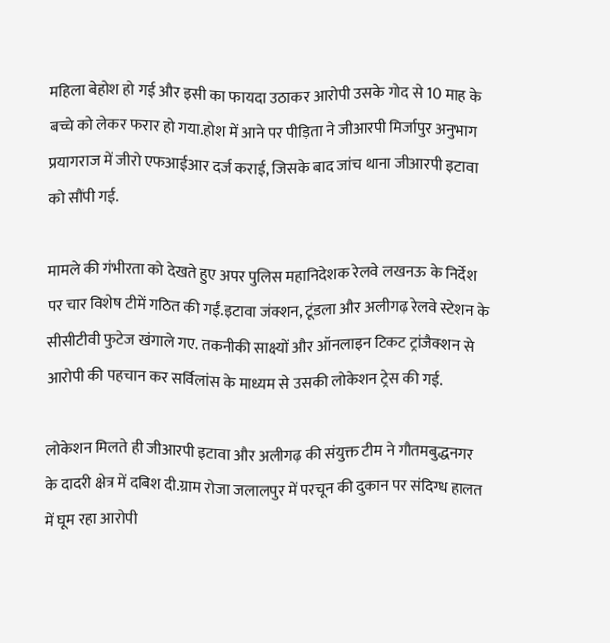महिला बेहोश हो गई और इसी का फायदा उठाकर आरोपी उसके गोद से 10 माह के बच्चे को लेकर फरार हो गया.होश में आने पर पीड़िता ने जीआरपी मिर्जापुर अनुभाग प्रयागराज में जीरो एफआईआर दर्ज कराई, जिसके बाद जांच थाना जीआरपी इटावा को सौंपी गई.

मामले की गंभीरता को देखते हुए अपर पुलिस महानिदेशक रेलवे लखनऊ के निर्देश पर चार विशेष टीमें गठित की गईं.इटावा जंक्शन, टूंडला और अलीगढ़ रेलवे स्टेशन के सीसीटीवी फुटेज खंगाले गए. तकनीकी साक्ष्यों और ऑनलाइन टिकट ट्रांजैक्शन से आरोपी की पहचान कर सर्विलांस के माध्यम से उसकी लोकेशन ट्रेस की गई.

लोकेशन मिलते ही जीआरपी इटावा और अलीगढ़ की संयुक्त टीम ने गौतमबुद्धनगर के दादरी क्षेत्र में दबिश दी.ग्राम रोजा जलालपुर में परचून की दुकान पर संदिग्ध हालत में घूम रहा आरोपी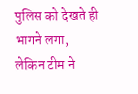पुलिस को देखते ही भागने लगा, लेकिन टीम ने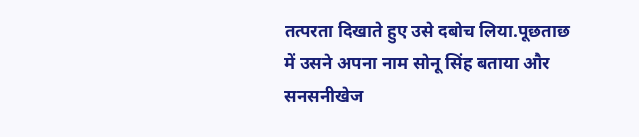तत्परता दिखाते हुए उसे दबोच लिया.पूछताछ में उसने अपना नाम सोनू सिंह बताया और सनसनीखेज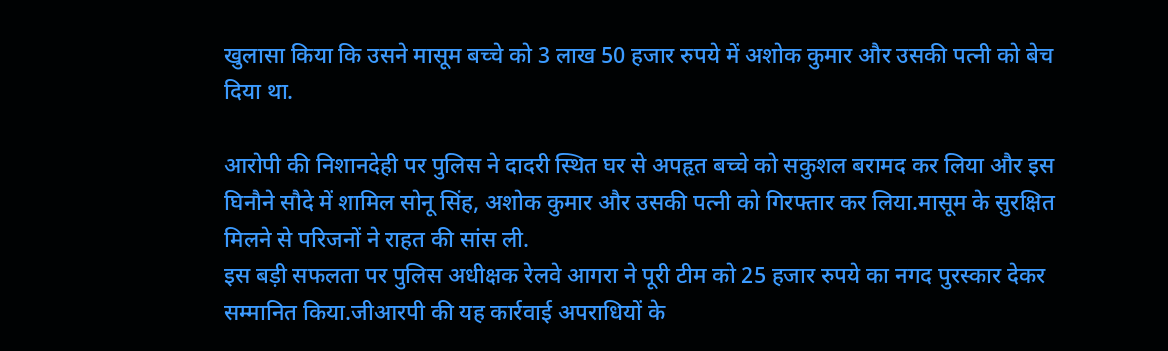खुलासा किया कि उसने मासूम बच्चे को 3 लाख 50 हजार रुपये में अशोक कुमार और उसकी पत्नी को बेच दिया था.

आरोपी की निशानदेही पर पुलिस ने दादरी स्थित घर से अपहृत बच्चे को सकुशल बरामद कर लिया और इस घिनौने सौदे में शामिल सोनू सिंह, अशोक कुमार और उसकी पत्नी को गिरफ्तार कर लिया.मासूम के सुरक्षित मिलने से परिजनों ने राहत की सांस ली.
इस बड़ी सफलता पर पुलिस अधीक्षक रेलवे आगरा ने पूरी टीम को 25 हजार रुपये का नगद पुरस्कार देकर सम्मानित किया.जीआरपी की यह कार्रवाई अपराधियों के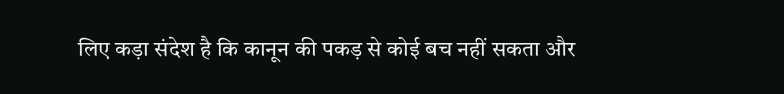लिए कड़ा संदेश है कि कानून की पकड़ से कोई बच नहीं सकता और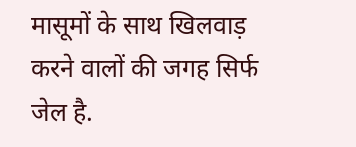मासूमों के साथ खिलवाड़ करने वालों की जगह सिर्फ जेल है.